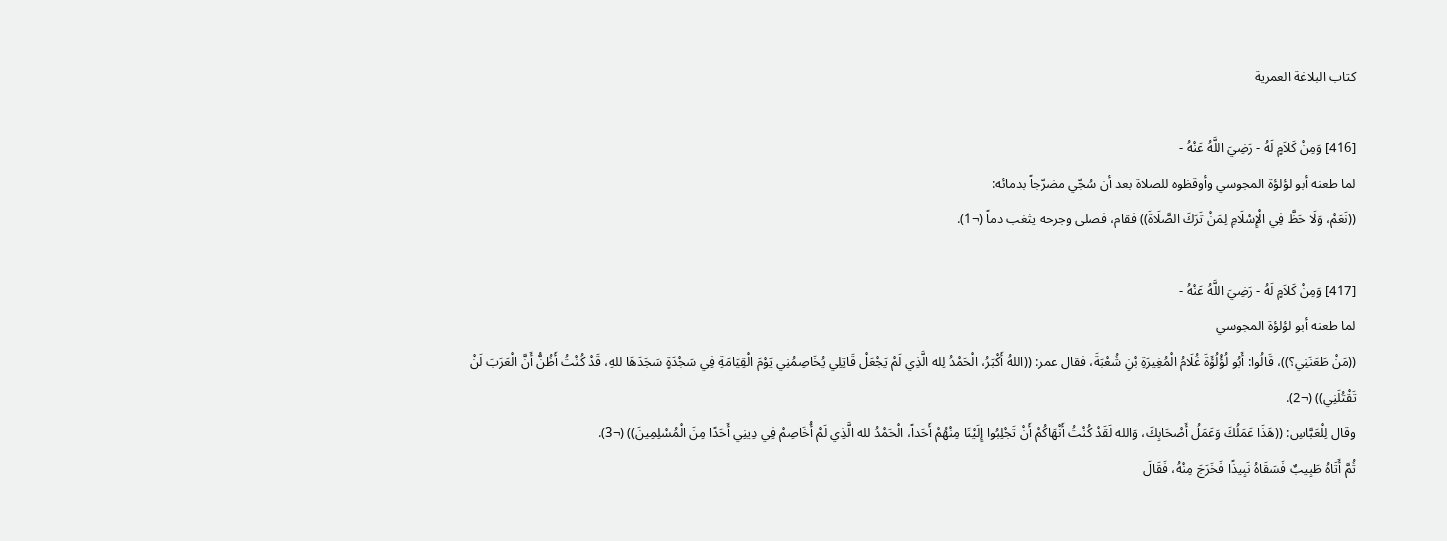كتاب البلاغة العمرية

[416] وَمِنْ كَلاَمٍ لَهُ - رَضِيَ اللَّهُ عَنْهُ -
لما طعنه أبو لؤلؤة المجوسي وأوقظوه للصلاة بعد أن سُجّي مضرّجاً بدمائه:
((نَعَمْ، وَلَا حَظَّ فِي الْإِسْلَامِ لِمَنْ تَرَكَ الصَّلَاةَ)) فقام، فصلى وجرحه يثغب دماً (¬1).

[417] وَمِنْ كَلاَمٍ لَهُ - رَضِيَ اللَّهُ عَنْهُ -
لما طعنه أبو لؤلؤة المجوسي
((مَنْ طَعَنَنِي؟))، قَالُوا: أَبُو لُؤْلُؤَةَ غُلَامُ الْمُغِيرَةِ بْنِ شُعْبَةَ، فقال عمر: ((اللهُ أَكْبَرُ، الْحَمْدُ لِله الَّذِي لَمْ يَجْعَلْ قَاتِلِي يُخَاصِمُنِي يَوْمَ الْقِيَامَةِ فِي سَجْدَةٍ سَجَدَهَا للهِ، قَدْ كُنْتُ أَظُنُّ أَنَّ الْعَرَبَ لَنْ تَقْتُلَنِي)) (¬2).
وقال لِلْعَبَّاسِ: ((هَذَا عَمَلُكَ وَعَمَلُ أَصْحَابِكَ، وَالله لَقَدْ كُنْتُ أَنْهَاكُمْ أَنْ تَجْلِبُوا إِلَيْنَا مِنْهُمْ أَحَداً، الْحَمْدُ لله الَّذِي لَمْ أُخَاصِمْ فِي دِينِي أَحَدًا مِنَ الْمُسْلِمِينَ)) (¬3).
ثُمَّ أَتَاهُ طَبِيبٌ فَسَقَاهُ نَبِيذًا فَخَرَجَ مِنْهُ، فَقَالَ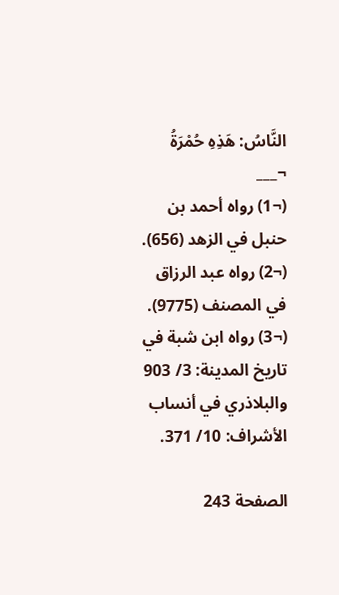النَّاسُ: هَذِهِ حُمْرَةُ
¬___
(¬1) رواه أحمد بن حنبل في الزهد (656).
(¬2) رواه عبد الرزاق في المصنف (9775).
(¬3) رواه ابن شبة في تاريخ المدينة: 3/ 903 والبلاذري في أنساب الأشراف: 10/ 371.

الصفحة 243